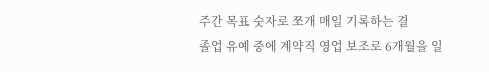주간 목표 숫자로 쪼개 매일 기록하는 결
졸업 유예 중에 계약직 영업 보조로 6개월을 일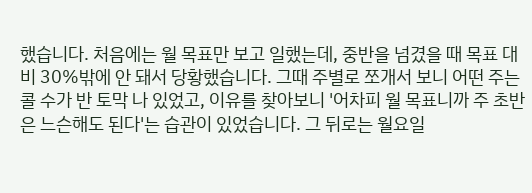했습니다. 처음에는 월 목표만 보고 일했는데, 중반을 넘겼을 때 목표 대비 30%밖에 안 돼서 당황했습니다. 그때 주별로 쪼개서 보니 어떤 주는 콜 수가 반 토막 나 있었고, 이유를 찾아보니 '어차피 월 목표니까 주 초반은 느슨해도 된다'는 습관이 있었습니다. 그 뒤로는 월요일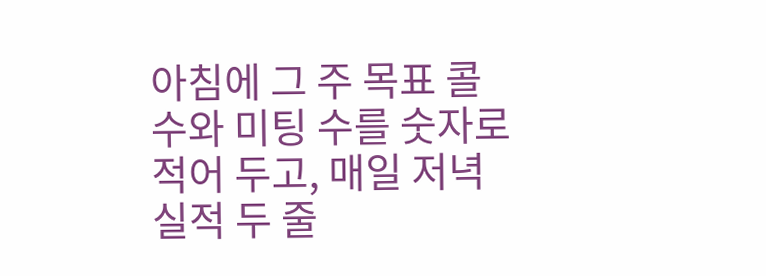아침에 그 주 목표 콜 수와 미팅 수를 숫자로 적어 두고, 매일 저녁 실적 두 줄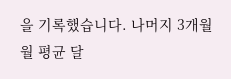을 기록했습니다. 나머지 3개월 월 평균 달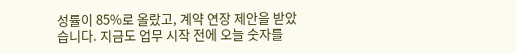성률이 85%로 올랐고, 계약 연장 제안을 받았습니다. 지금도 업무 시작 전에 오늘 숫자를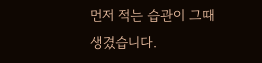먼저 적는 습관이 그때 생겼습니다.